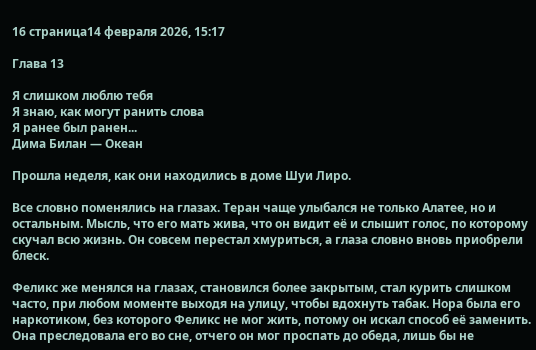16 страница14 февраля 2026, 15:17

Глава 13

Я слишком люблю тебя
Я знаю, как могут ранить слова
Я ранее был ранен...
Дима Билан — Океан

Прошла неделя, как они находились в доме Шуи Лиро.

Все словно поменялись на глазах. Теран чаще улыбался не только Алатее, но и остальным. Мысль, что его мать жива, что он видит её и слышит голос, по которому скучал всю жизнь. Он совсем перестал хмуриться, а глаза словно вновь приобрели блеск.

Феликс же менялся на глазах, становился более закрытым, стал курить слишком часто, при любом моменте выходя на улицу, чтобы вдохнуть табак. Нора была его наркотиком, без которого Феликс не мог жить, потому он искал способ её заменить. Она преследовала его во сне, отчего он мог проспать до обеда, лишь бы не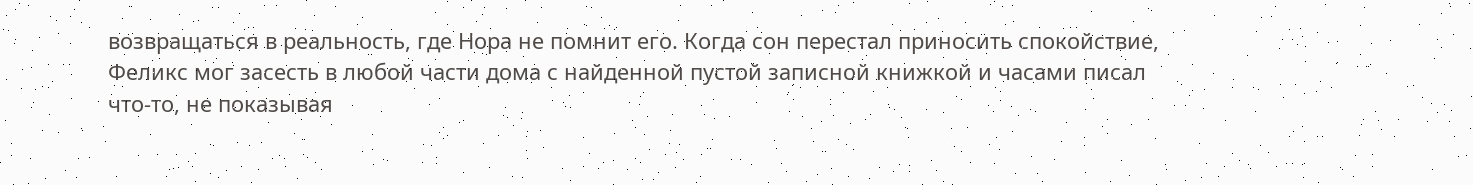возвращаться в реальность, где Нора не помнит его. Когда сон перестал приносить спокойствие, Феликс мог засесть в любой части дома с найденной пустой записной книжкой и часами писал что-то, не показывая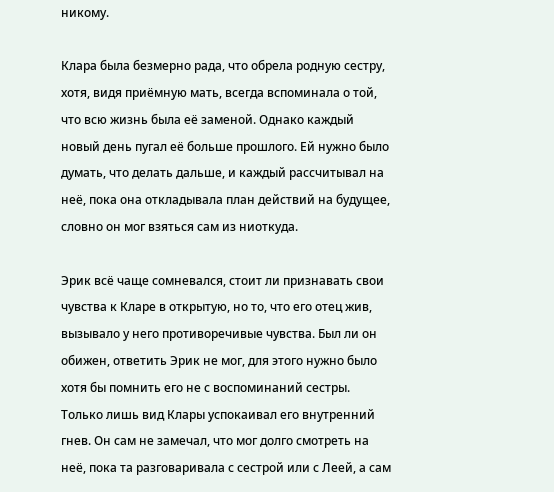никому.

Клара была безмерно рада, что обрела родную сестру, хотя, видя приёмную мать, всегда вспоминала о той, что всю жизнь была её заменой. Однако каждый новый день пугал её больше прошлого. Ей нужно было думать, что делать дальше, и каждый рассчитывал на неё, пока она откладывала план действий на будущее, словно он мог взяться сам из ниоткуда.

Эрик всё чаще сомневался, стоит ли признавать свои чувства к Кларе в открытую, но то, что его отец жив, вызывало у него противоречивые чувства. Был ли он обижен, ответить Эрик не мог, для этого нужно было хотя бы помнить его не с воспоминаний сестры.
Только лишь вид Клары успокаивал его внутренний гнев. Он сам не замечал, что мог долго смотреть на неё, пока та разговаривала с сестрой или с Леей, а сам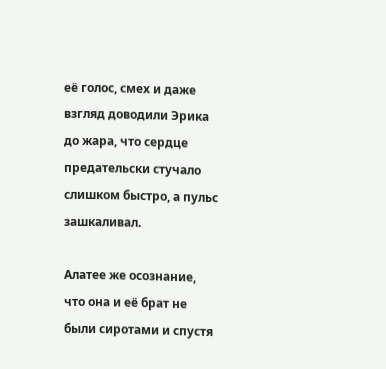её голос, смех и даже взгляд доводили Эрика до жара, что сердце предательски стучало слишком быстро, а пульс зашкаливал.

Алатее же осознание, что она и её брат не были сиротами и спустя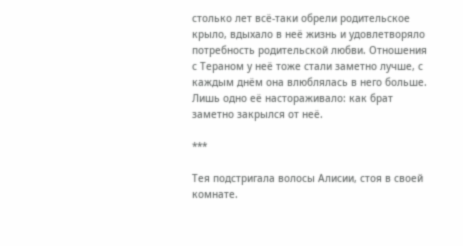столько лет всё-таки обрели родительское крыло, вдыхало в неё жизнь и удовлетворяло потребность родительской любви. Отношения с Тераном у неё тоже стали заметно лучше, с каждым днём она влюблялась в него больше. Лишь одно её настораживало: как брат заметно закрылся от неё.

***

Тея подстригала волосы Алисии, стоя в своей комнате.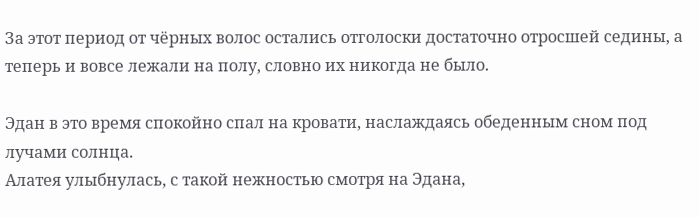За этот период от чёрных волос остались отголоски достаточно отросшей седины, а теперь и вовсе лежали на полу, словно их никогда не было.

Эдан в это время спокойно спал на кровати, наслаждаясь обеденным сном под лучами солнца.
Алатея улыбнулась, с такой нежностью смотря на Эдана,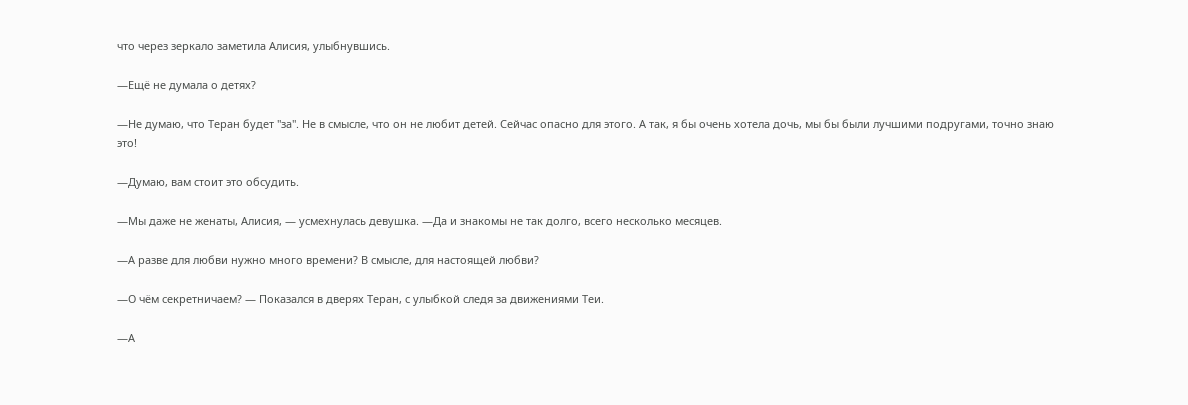что через зеркало заметила Алисия, улыбнувшись.

—Ещё не думала о детях?

—Не думаю, что Теран будет "за". Не в смысле, что он не любит детей. Сейчас опасно для этого. А так, я бы очень хотела дочь, мы бы были лучшими подругами, точно знаю это!

—Думаю, вам стоит это обсудить.

—Мы даже не женаты, Алисия, — усмехнулась девушка. —Да и знакомы не так долго, всего несколько месяцев.

—А разве для любви нужно много времени? В смысле, для настоящей любви?

—О чём секретничаем? — Показался в дверях Теран, с улыбкой следя за движениями Теи.

—А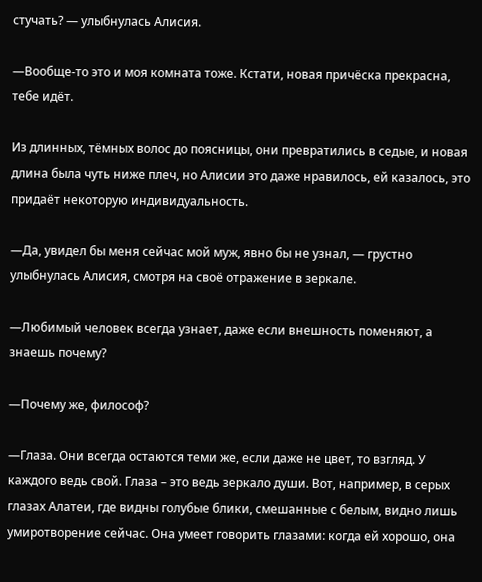стучать? — улыбнулась Алисия.

—Вообще-то это и моя комната тоже. Кстати, новая причёска прекрасна, тебе идёт.

Из длинных, тёмных волос до поясницы, они превратились в седые, и новая длина была чуть ниже плеч, но Алисии это даже нравилось, ей казалось, это придаёт некоторую индивидуальность.

—Да, увидел бы меня сейчас мой муж, явно бы не узнал, — грустно улыбнулась Алисия, смотря на своё отражение в зеркале.

—Любимый человек всегда узнает, даже если внешность поменяют, а знаешь почему?

—Почему же, философ?

—Глаза. Они всегда остаются теми же, если даже не цвет, то взгляд. У каждого ведь свой. Глаза – это ведь зеркало души. Вот, например, в серых глазах Алатеи, где видны голубые блики, смешанные с белым, видно лишь умиротворение сейчас. Она умеет говорить глазами: когда ей хорошо, она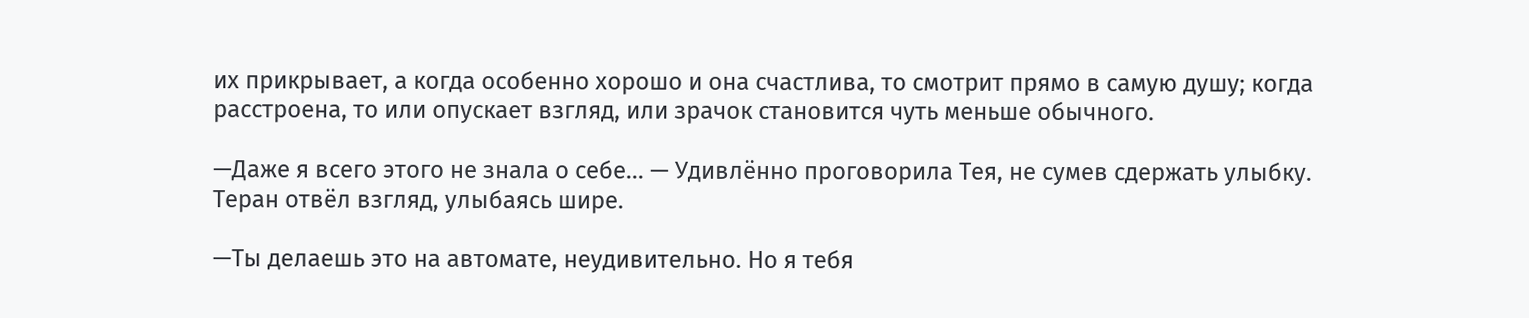их прикрывает, а когда особенно хорошо и она счастлива, то смотрит прямо в самую душу; когда расстроена, то или опускает взгляд, или зрачок становится чуть меньше обычного.

—Даже я всего этого не знала о себе... — Удивлённо проговорила Тея, не сумев сдержать улыбку. Теран отвёл взгляд, улыбаясь шире.

—Ты делаешь это на автомате, неудивительно. Но я тебя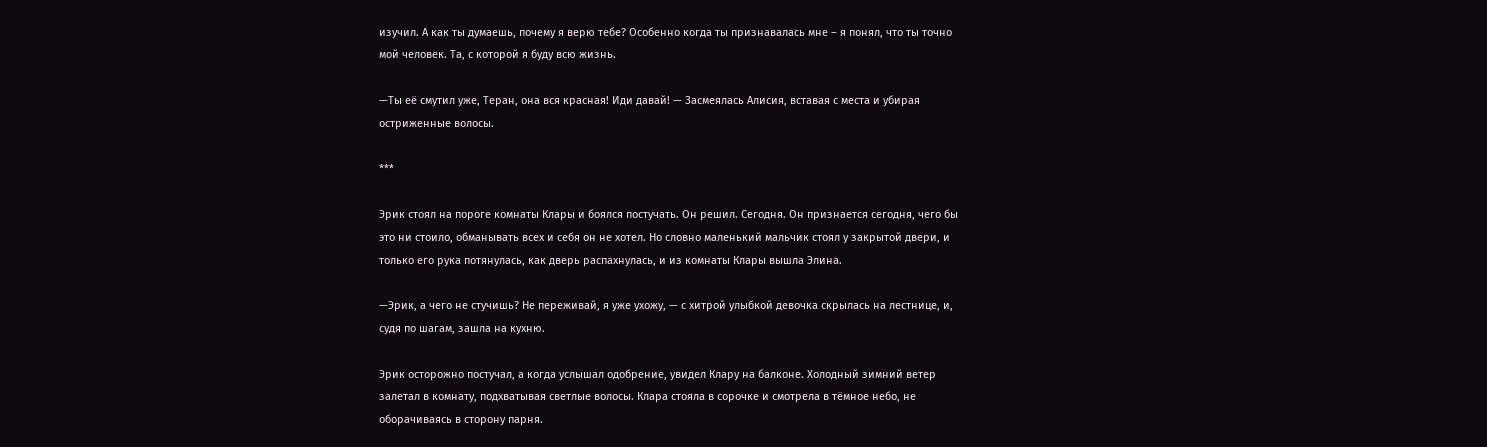изучил. А как ты думаешь, почему я верю тебе? Особенно когда ты признавалась мне – я понял, что ты точно мой человек. Та, с которой я буду всю жизнь.

—Ты её смутил уже, Теран, она вся красная! Иди давай! — Засмеялась Алисия, вставая с места и убирая остриженные волосы.

***

Эрик стоял на пороге комнаты Клары и боялся постучать. Он решил. Сегодня. Он признается сегодня, чего бы это ни стоило, обманывать всех и себя он не хотел. Но словно маленький мальчик стоял у закрытой двери, и только его рука потянулась, как дверь распахнулась, и из комнаты Клары вышла Элина.

—Эрик, а чего не стучишь? Не переживай, я уже ухожу, — с хитрой улыбкой девочка скрылась на лестнице, и, судя по шагам, зашла на кухню.

Эрик осторожно постучал, а когда услышал одобрение, увидел Клару на балконе. Холодный зимний ветер залетал в комнату, подхватывая светлые волосы. Клара стояла в сорочке и смотрела в тёмное небо, не оборачиваясь в сторону парня.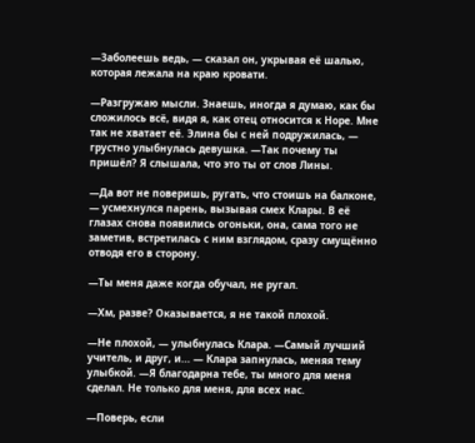—Заболеешь ведь, — сказал он, укрывая её шалью, которая лежала на краю кровати.

—Разгружаю мысли. Знаешь, иногда я думаю, как бы сложилось всё, видя я, как отец относится к Норе. Мне так не хватает её. Элина бы с ней подружилась, — грустно улыбнулась девушка. —Так почему ты пришёл? Я слышала, что это ты от слов Лины.

—Да вот не поверишь, ругать, что стоишь на балконе, — усмехнулся парень, вызывая смех Клары. В её глазах снова появились огоньки, она, сама того не заметив, встретилась с ним взглядом, сразу смущённо отводя его в сторону.

—Ты меня даже когда обучал, не ругал.

—Хм, разве? Оказывается, я не такой плохой.

—Не плохой, — улыбнулась Клара. —Самый лучший учитель, и друг, и... — Клара запнулась, меняя тему улыбкой. —Я благодарна тебе, ты много для меня сделал. Не только для меня, для всех нас.

—Поверь, если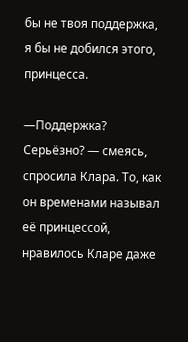бы не твоя поддержка, я бы не добился этого, принцесса.

—Поддержка? Серьёзно? — смеясь, спросила Клара. То, как он временами называл её принцессой, нравилось Кларе даже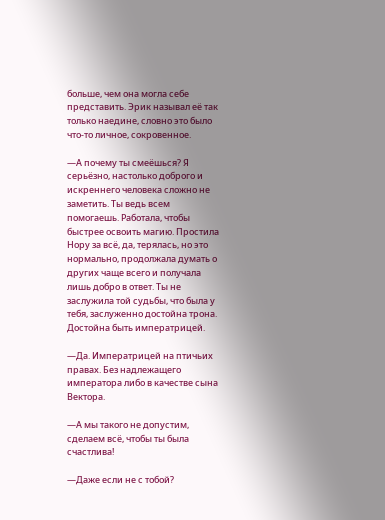больше, чем она могла себе представить. Эрик называл её так только наедине, словно это было что-то личное, сокровенное.

—А почему ты смеёшься? Я серьёзно, настолько доброго и искреннего человека сложно не заметить. Ты ведь всем помогаешь. Работала, чтобы быстрее освоить магию. Простила Нору за всё, да, терялась, но это нормально, продолжала думать о других чаще всего и получала лишь добро в ответ. Ты не заслужила той судьбы, что была у тебя, заслуженно достойна трона. Достойна быть императрицей.

—Да. Императрицей на птичьих правах. Без надлежащего императора либо в качестве сына Вектора.

—А мы такого не допустим, сделаем всё, чтобы ты была счастлива!

—Даже если не с тобой?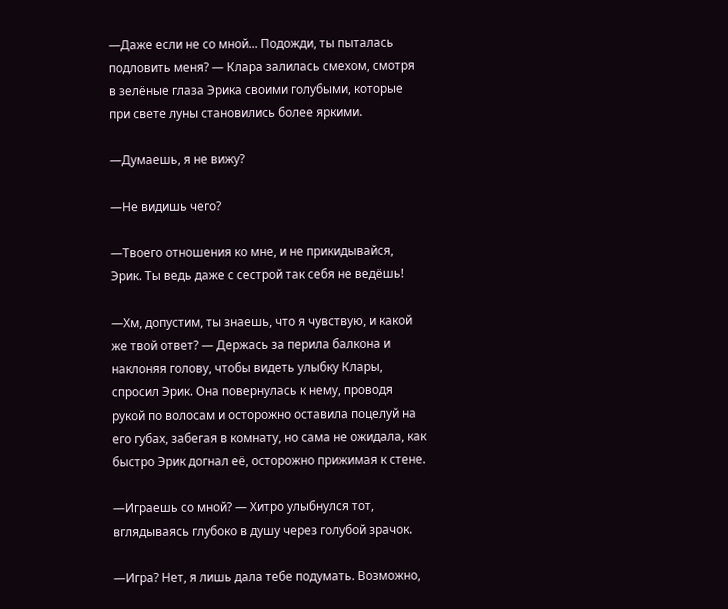—Даже если не со мной... Подожди, ты пыталась подловить меня? — Клара залилась смехом, смотря в зелёные глаза Эрика своими голубыми, которые при свете луны становились более яркими.

—Думаешь, я не вижу?

—Не видишь чего?

—Твоего отношения ко мне, и не прикидывайся, Эрик. Ты ведь даже с сестрой так себя не ведёшь!

—Хм, допустим, ты знаешь, что я чувствую, и какой же твой ответ? — Держась за перила балкона и наклоняя голову, чтобы видеть улыбку Клары, спросил Эрик. Она повернулась к нему, проводя рукой по волосам и осторожно оставила поцелуй на его губах, забегая в комнату, но сама не ожидала, как быстро Эрик догнал её, осторожно прижимая к стене.

—Играешь со мной? — Хитро улыбнулся тот, вглядываясь глубоко в душу через голубой зрачок.

—Игра? Нет, я лишь дала тебе подумать. Возможно,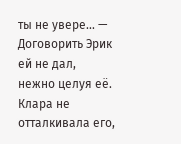ты не увере... — Договорить Эрик ей не дал, нежно целуя её. Клара не отталкивала его,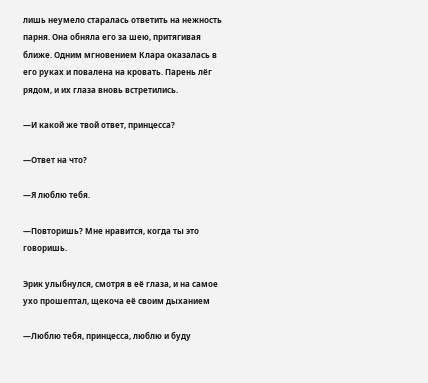лишь неумело старалась ответить на нежность парня. Она обняла его за шею, притягивая ближе. Одним мгновением Клара оказалась в его руках и повалена на кровать. Парень лёг рядом, и их глаза вновь встретились.

—И какой же твой ответ, принцесса?

—Ответ на что?

—Я люблю тебя.

—Повторишь? Мне нравится, когда ты это говоришь.

Эрик улыбнулся, смотря в её глаза, и на самое ухо прошептал, щекоча её своим дыханием

—Люблю тебя, принцесса, люблю и буду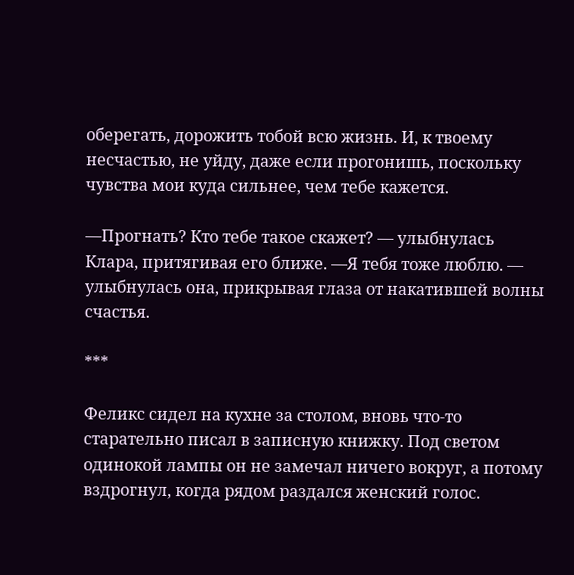оберегать, дорожить тобой всю жизнь. И, к твоему несчастью, не уйду, даже если прогонишь, поскольку чувства мои куда сильнее, чем тебе кажется.

—Прогнать? Кто тебе такое скажет? — улыбнулась Клара, притягивая его ближе. —Я тебя тоже люблю. — улыбнулась она, прикрывая глаза от накатившей волны счастья.

***

Феликс сидел на кухне за столом, вновь что-то старательно писал в записную книжку. Под светом одинокой лампы он не замечал ничего вокруг, а потому вздрогнул, когда рядом раздался женский голос.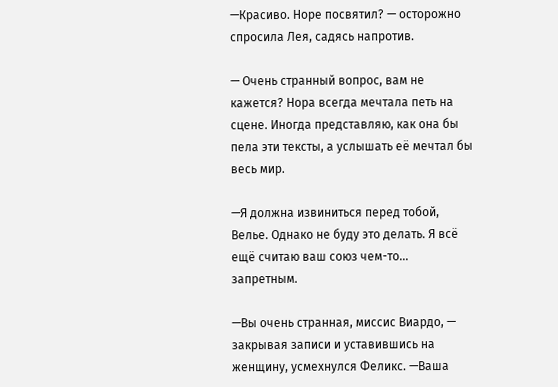—Красиво. Норе посвятил? — осторожно спросила Лея, садясь напротив.

— Очень странный вопрос, вам не кажется? Нора всегда мечтала петь на сцене. Иногда представляю, как она бы пела эти тексты, а услышать её мечтал бы весь мир.

—Я должна извиниться перед тобой, Велье. Однако не буду это делать. Я всё ещё считаю ваш союз чем-то... запретным.

—Вы очень странная, миссис Виардо, — закрывая записи и уставившись на женщину, усмехнулся Феликс. —Ваша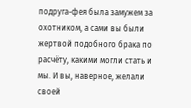подруга-фея была замужем за охотником, а сами вы были жертвой подобного брака по расчёту, какими могли стать и мы. И вы, наверное, желали своей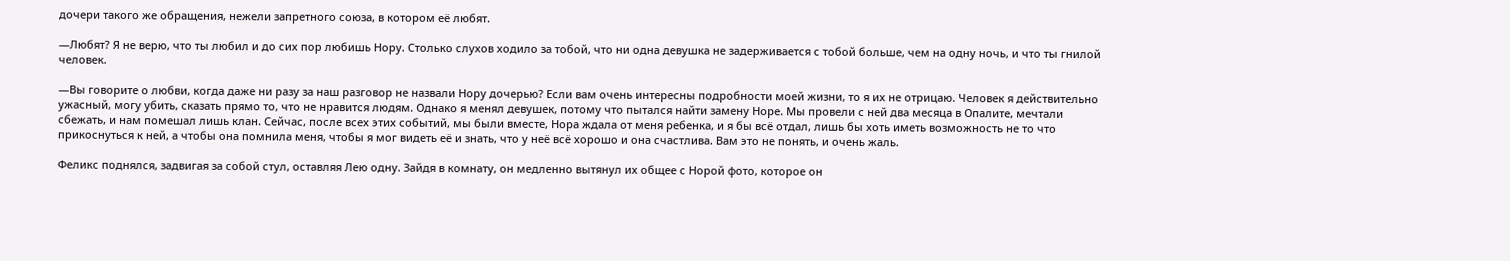дочери такого же обращения, нежели запретного союза, в котором её любят.

—Любят? Я не верю, что ты любил и до сих пор любишь Нору. Столько слухов ходило за тобой, что ни одна девушка не задерживается с тобой больше, чем на одну ночь, и что ты гнилой человек.

—Вы говорите о любви, когда даже ни разу за наш разговор не назвали Нору дочерью? Если вам очень интересны подробности моей жизни, то я их не отрицаю. Человек я действительно ужасный, могу убить, сказать прямо то, что не нравится людям. Однако я менял девушек, потому что пытался найти замену Норе. Мы провели с ней два месяца в Опалите, мечтали сбежать, и нам помешал лишь клан. Сейчас, после всех этих событий, мы были вместе, Нора ждала от меня ребенка, и я бы всё отдал, лишь бы хоть иметь возможность не то что прикоснуться к ней, а чтобы она помнила меня, чтобы я мог видеть её и знать, что у неё всё хорошо и она счастлива. Вам это не понять, и очень жаль.

Феликс поднялся, задвигая за собой стул, оставляя Лею одну. Зайдя в комнату, он медленно вытянул их общее с Норой фото, которое он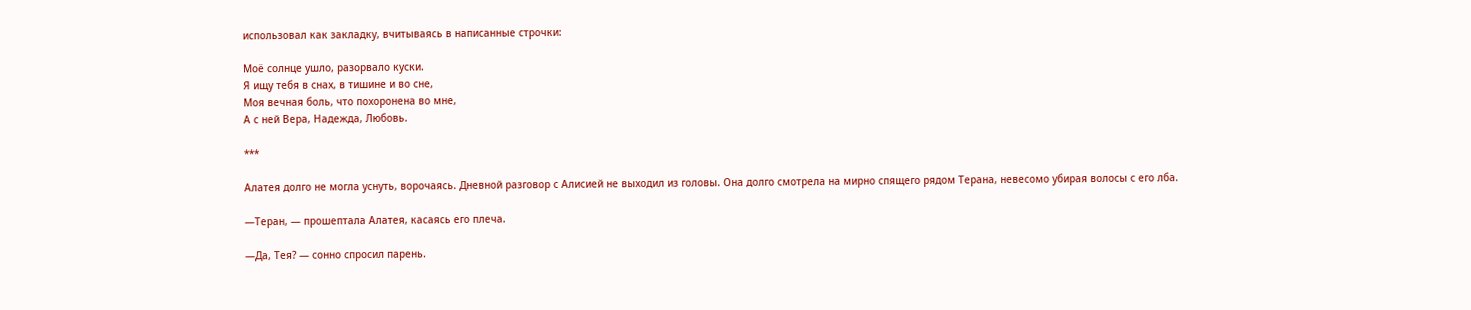использовал как закладку, вчитываясь в написанные строчки:

Моё солнце ушло, разорвало куски.
Я ищу тебя в снах, в тишине и во сне,
Моя вечная боль, что похоронена во мне,
А с ней Вера, Надежда, Любовь.

***

Алатея долго не могла уснуть, ворочаясь. Дневной разговор с Алисией не выходил из головы. Она долго смотрела на мирно спящего рядом Терана, невесомо убирая волосы с его лба.

—Теран, — прошептала Алатея, касаясь его плеча.

—Да, Тея? — сонно спросил парень.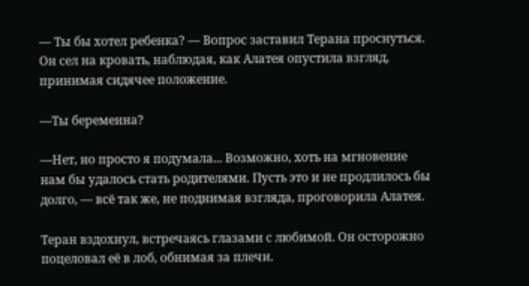— Ты бы хотел ребенка? — Вопрос заставил Терана проснуться. Он сел на кровать, наблюдая, как Алатея опустила взгляд, принимая сидячее положение.

—Ты беременна?

—Нет, но просто я подумала... Возможно, хоть на мгновение нам бы удалось стать родителями. Пусть это и не продлилось бы долго, — всё так же, не поднимая взгляда, проговорила Алатея.

Теран вздохнул, встречаясь глазами с любимой. Он осторожно поцеловал её в лоб, обнимая за плечи.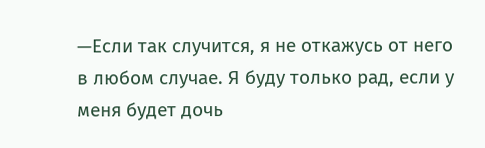—Если так случится, я не откажусь от него в любом случае. Я буду только рад, если у меня будет дочь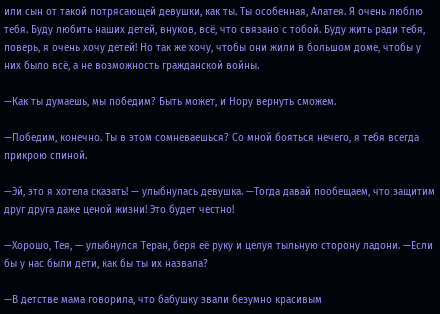или сын от такой потрясающей девушки, как ты. Ты особенная, Алатея. Я очень люблю тебя. Буду любить наших детей, внуков, всё, что связано с тобой. Буду жить ради тебя, поверь, я очень хочу детей! Но так же хочу, чтобы они жили в большом доме, чтобы у них было всё, а не возможность гражданской войны.

—Как ты думаешь, мы победим? Быть может, и Нору вернуть сможем.

—Победим, конечно. Ты в этом сомневаешься? Со мной бояться нечего, я тебя всегда прикрою спиной.

—Эй, это я хотела сказать! — улыбнулась девушка. —Тогда давай пообещаем, что защитим друг друга даже ценой жизни! Это будет честно!

—Хорошо, Тея, — улыбнулся Теран, беря её руку и целуя тыльную сторону ладони. —Если бы у нас были дети, как бы ты их назвала?

—В детстве мама говорила, что бабушку звали безумно красивым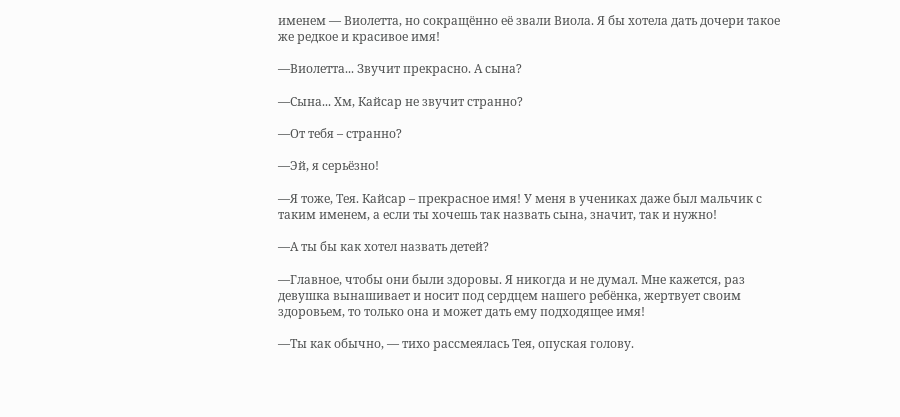именем — Виолетта, но сокращённо её звали Виола. Я бы хотела дать дочери такое же редкое и красивое имя!

—Виолетта... Звучит прекрасно. А сына?

—Сына... Хм, Кайсар не звучит странно?

—От тебя – странно?

—Эй, я серьёзно!

—Я тоже, Тея. Кайсар – прекрасное имя! У меня в учениках даже был мальчик с таким именем, а если ты хочешь так назвать сына, значит, так и нужно!

—А ты бы как хотел назвать детей?

—Главное, чтобы они были здоровы. Я никогда и не думал. Мне кажется, раз девушка вынашивает и носит под сердцем нашего ребёнка, жертвует своим здоровьем, то только она и может дать ему подходящее имя!

—Ты как обычно, — тихо рассмеялась Тея, опуская голову.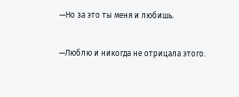—Но за это ты меня и любишь.

—Люблю и никогда не отрицала этого.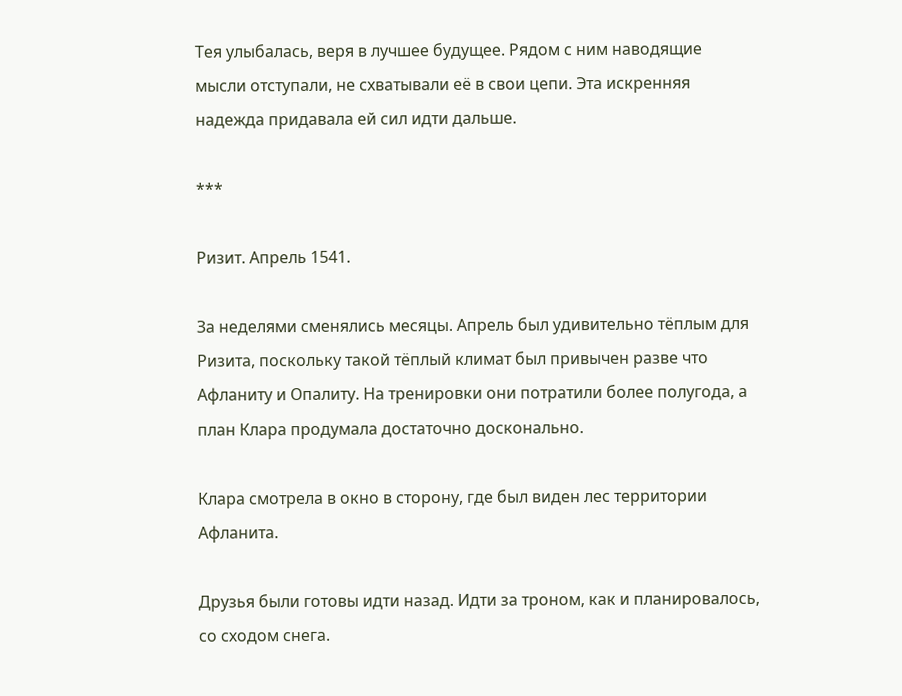Тея улыбалась, веря в лучшее будущее. Рядом с ним наводящие мысли отступали, не схватывали её в свои цепи. Эта искренняя надежда придавала ей сил идти дальше.

***

Ризит. Апрель 1541.

За неделями сменялись месяцы. Апрель был удивительно тёплым для Ризита, поскольку такой тёплый климат был привычен разве что Афланиту и Опалиту. На тренировки они потратили более полугода, а план Клара продумала достаточно досконально.

Клара смотрела в окно в сторону, где был виден лес территории Афланита.

Друзья были готовы идти назад. Идти за троном, как и планировалось, со сходом снега.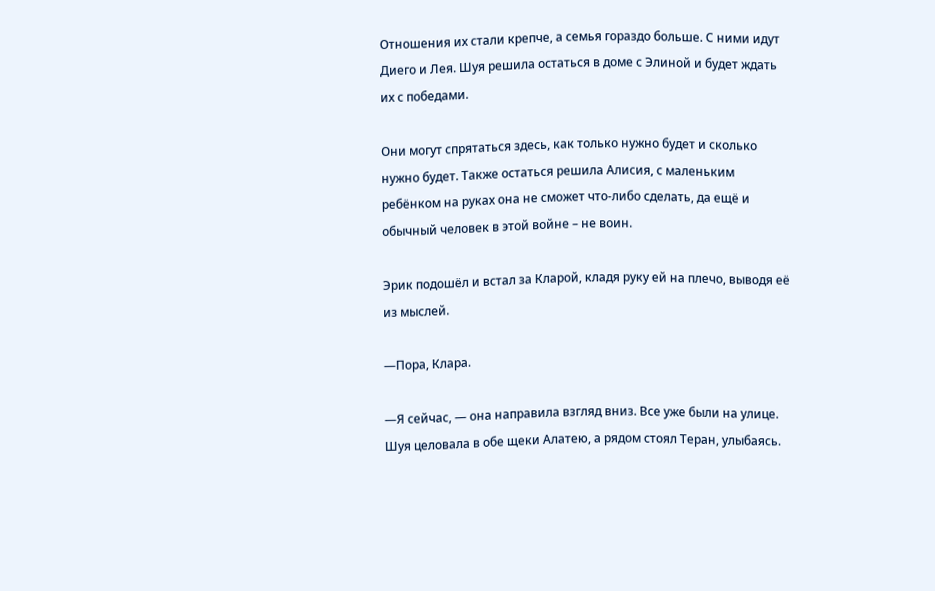Отношения их стали крепче, а семья гораздо больше. С ними идут Диего и Лея. Шуя решила остаться в доме с Элиной и будет ждать их с победами.

Они могут спрятаться здесь, как только нужно будет и сколько нужно будет. Также остаться решила Алисия, с маленьким ребёнком на руках она не сможет что-либо сделать, да ещё и обычный человек в этой войне – не воин.

Эрик подошёл и встал за Кларой, кладя руку ей на плечо, выводя её из мыслей.

—Пора, Клара.

—Я сейчас, — она направила взгляд вниз. Все уже были на улице. Шуя целовала в обе щеки Алатею, а рядом стоял Теран, улыбаясь.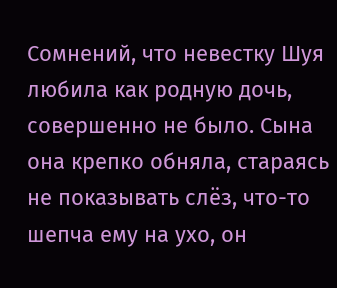Сомнений, что невестку Шуя любила как родную дочь, совершенно не было. Сына она крепко обняла, стараясь не показывать слёз, что-то шепча ему на ухо, он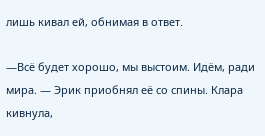лишь кивал ей, обнимая в ответ.

—Всё будет хорошо, мы выстоим. Идём, ради мира. — Эрик приобнял её со спины. Клара кивнула,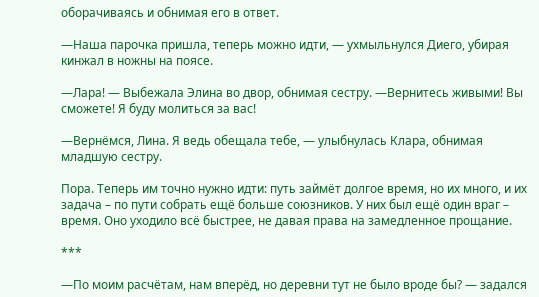оборачиваясь и обнимая его в ответ.

—Наша парочка пришла, теперь можно идти, — ухмыльнулся Диего, убирая кинжал в ножны на поясе.

—Лара! — Выбежала Элина во двор, обнимая сестру. —Вернитесь живыми! Вы сможете! Я буду молиться за вас!

—Вернёмся, Лина. Я ведь обещала тебе, — улыбнулась Клара, обнимая младшую сестру.

Пора. Теперь им точно нужно идти: путь займёт долгое время, но их много, и их задача – по пути собрать ещё больше союзников. У них был ещё один враг – время. Оно уходило всё быстрее, не давая права на замедленное прощание.

***

—По моим расчётам, нам вперёд, но деревни тут не было вроде бы? — задался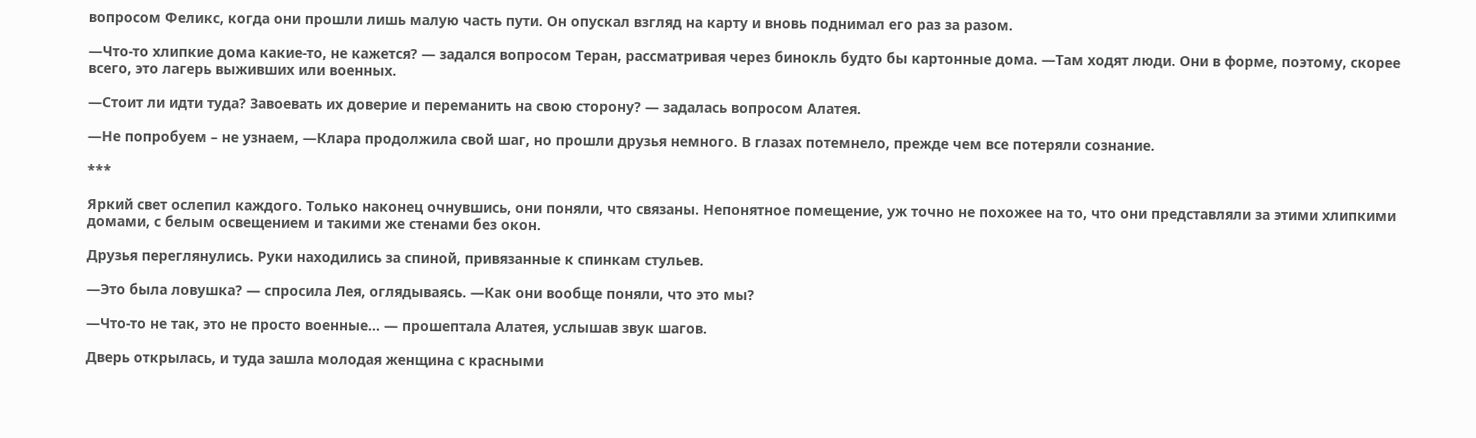вопросом Феликс, когда они прошли лишь малую часть пути. Он опускал взгляд на карту и вновь поднимал его раз за разом.

—Что-то хлипкие дома какие-то, не кажется? — задался вопросом Теран, рассматривая через бинокль будто бы картонные дома. —Там ходят люди. Они в форме, поэтому, скорее всего, это лагерь выживших или военных.

—Стоит ли идти туда? Завоевать их доверие и переманить на свою сторону? — задалась вопросом Алатея.

—Не попробуем – не узнаем, —Клара продолжила свой шаг, но прошли друзья немного. В глазах потемнело, прежде чем все потеряли сознание.

***

Яркий свет ослепил каждого. Только наконец очнувшись, они поняли, что связаны. Непонятное помещение, уж точно не похожее на то, что они представляли за этими хлипкими домами, с белым освещением и такими же стенами без окон.

Друзья переглянулись. Руки находились за спиной, привязанные к спинкам стульев.

—Это была ловушка? — спросила Лея, оглядываясь. —Как они вообще поняли, что это мы?

—Что-то не так, это не просто военные... — прошептала Алатея, услышав звук шагов.

Дверь открылась, и туда зашла молодая женщина с красными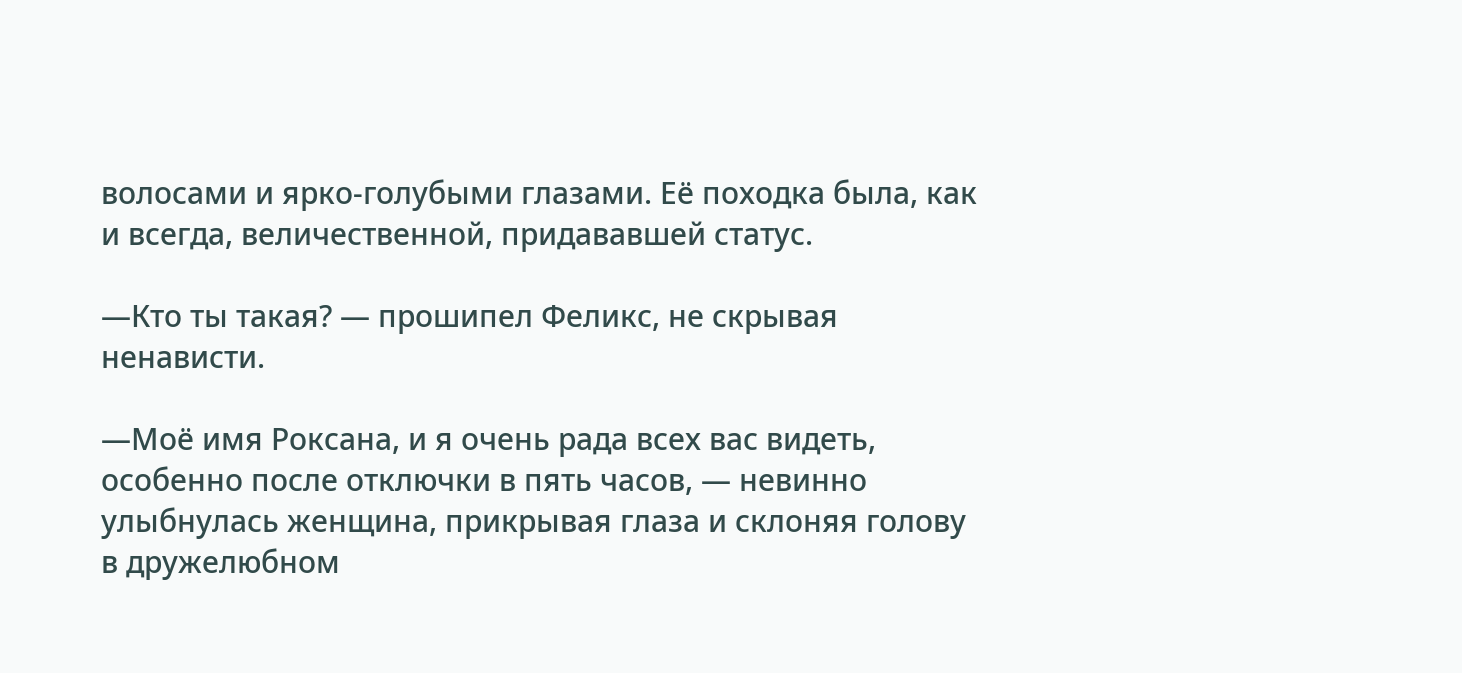волосами и ярко-голубыми глазами. Её походка была, как и всегда, величественной, придававшей статус.

—Кто ты такая? — прошипел Феликс, не скрывая ненависти.

—Моё имя Роксана, и я очень рада всех вас видеть, особенно после отключки в пять часов, — невинно улыбнулась женщина, прикрывая глаза и склоняя голову в дружелюбном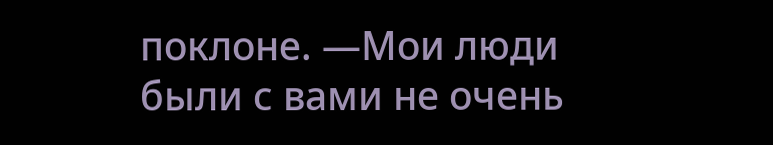поклоне. —Мои люди были с вами не очень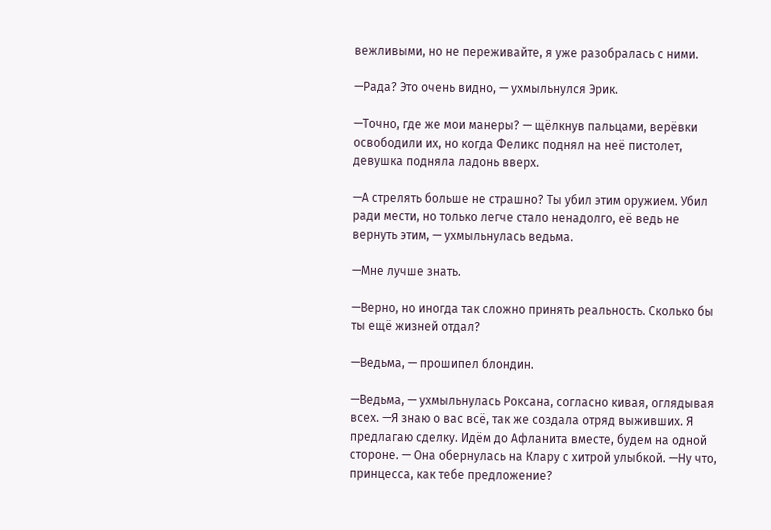вежливыми, но не переживайте, я уже разобралась с ними.

—Рада? Это очень видно, — ухмыльнулся Эрик.

—Точно, где же мои манеры? — щёлкнув пальцами, верёвки освободили их, но когда Феликс поднял на неё пистолет, девушка подняла ладонь вверх.

—А стрелять больше не страшно? Ты убил этим оружием. Убил ради мести, но только легче стало ненадолго, её ведь не вернуть этим, — ухмыльнулась ведьма.

—Мне лучше знать.

—Верно, но иногда так сложно принять реальность. Сколько бы ты ещё жизней отдал?

—Ведьма, — прошипел блондин.

—Ведьма, — ухмыльнулась Роксана, согласно кивая, оглядывая всех. —Я знаю о вас всё, так же создала отряд выживших. Я предлагаю сделку. Идём до Афланита вместе, будем на одной стороне. — Она обернулась на Клару с хитрой улыбкой. —Ну что, принцесса, как тебе предложение?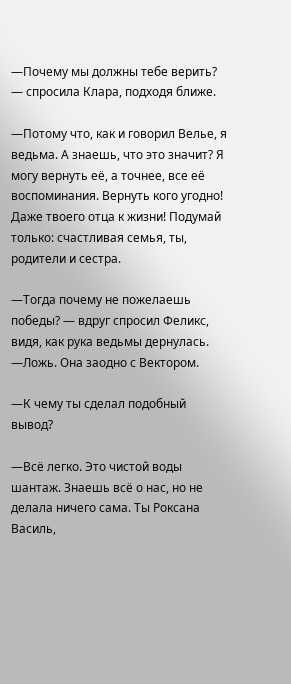—Почему мы должны тебе верить? — спросила Клара, подходя ближе.

—Потому что, как и говорил Велье, я ведьма. А знаешь, что это значит? Я могу вернуть её, а точнее, все её воспоминания. Вернуть кого угодно! Даже твоего отца к жизни! Подумай только: счастливая семья, ты, родители и сестра.

—Тогда почему не пожелаешь победы? — вдруг спросил Феликс, видя, как рука ведьмы дернулась. —Ложь. Она заодно с Вектором.

—К чему ты сделал подобный вывод?

—Всё легко. Это чистой воды шантаж. Знаешь всё о нас, но не делала ничего сама. Ты Роксана Василь,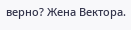верно? Жена Вектора.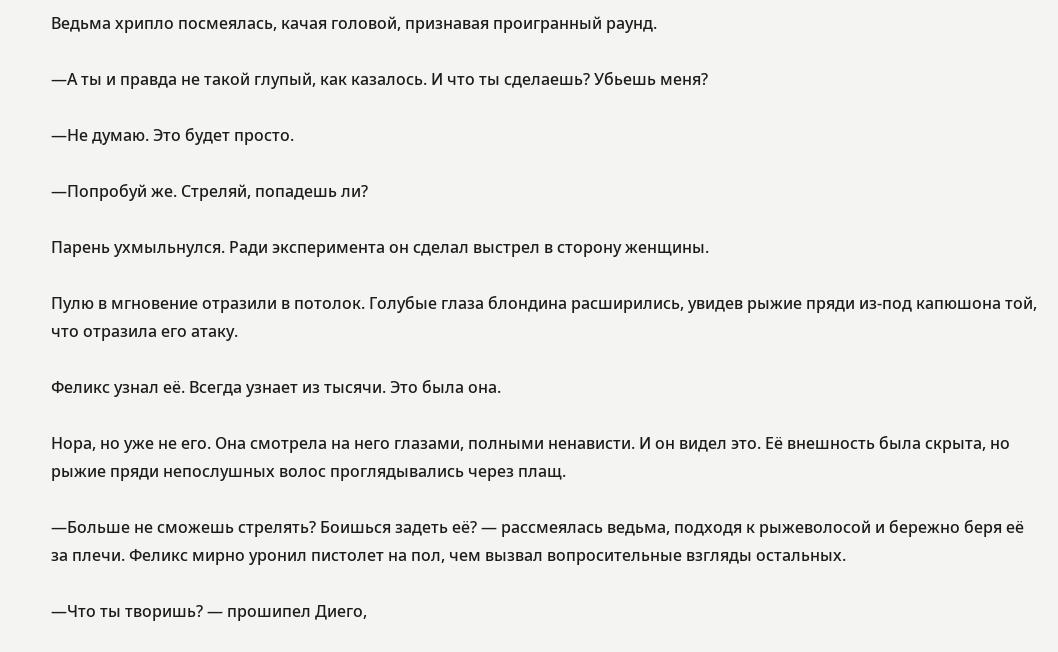Ведьма хрипло посмеялась, качая головой, признавая проигранный раунд.

—А ты и правда не такой глупый, как казалось. И что ты сделаешь? Убьешь меня?

—Не думаю. Это будет просто.

—Попробуй же. Стреляй, попадешь ли?

Парень ухмыльнулся. Ради эксперимента он сделал выстрел в сторону женщины.

Пулю в мгновение отразили в потолок. Голубые глаза блондина расширились, увидев рыжие пряди из-под капюшона той, что отразила его атаку.

Феликс узнал её. Всегда узнает из тысячи. Это была она.

Нора, но уже не его. Она смотрела на него глазами, полными ненависти. И он видел это. Её внешность была скрыта, но рыжие пряди непослушных волос проглядывались через плащ.

—Больше не сможешь стрелять? Боишься задеть её? — рассмеялась ведьма, подходя к рыжеволосой и бережно беря её за плечи. Феликс мирно уронил пистолет на пол, чем вызвал вопросительные взгляды остальных.

—Что ты творишь? — прошипел Диего,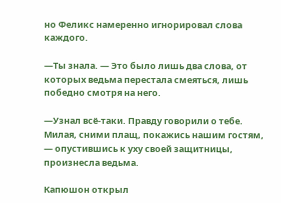но Феликс намеренно игнорировал слова каждого.

—Ты знала. — Это было лишь два слова, от которых ведьма перестала смеяться, лишь победно смотря на него.

—Узнал всё-таки. Правду говорили о тебе. Милая, сними плащ, покажись нашим гостям, — опустившись к уху своей защитницы, произнесла ведьма.

Капюшон открыл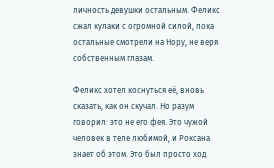личность девушки остальным. Феликс сжал кулаки с огромной силой, пока остальные смотрели на Нору, не веря собственным глазам.

Феликс хотел коснуться её, вновь сказать, как он скучал. Но разум говорил: это не его фея. Это чужой человек в теле любимой, и Роксана знает об этом. Это был просто ход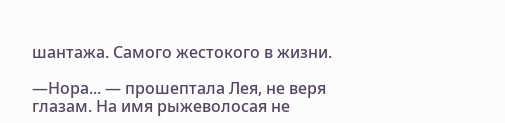шантажа. Самого жестокого в жизни.

—Нора... — прошептала Лея, не веря глазам. На имя рыжеволосая не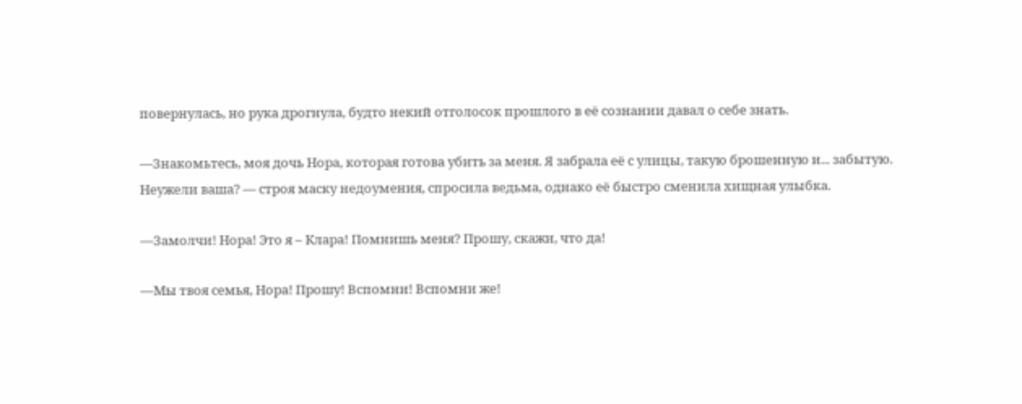повернулась, но рука дрогнула, будто некий отголосок прошлого в её сознании давал о себе знать.

—Знакомьтесь, моя дочь Нора, которая готова убить за меня. Я забрала её с улицы, такую брошенную и... забытую. Неужели ваша? — строя маску недоумения, спросила ведьма, однако её быстро сменила хищная улыбка.

—Замолчи! Нора! Это я – Клара! Помнишь меня? Прошу, скажи, что да!

—Мы твоя семья, Нора! Прошу! Вспомни! Вспомни же!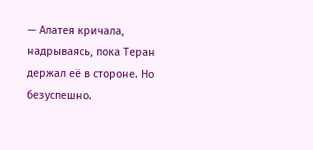— Алатея кричала, надрываясь, пока Теран держал её в стороне. Но безуспешно.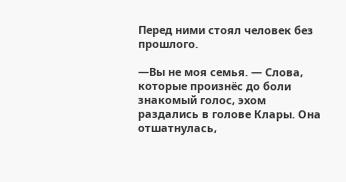Перед ними стоял человек без прошлого.

—Вы не моя семья. — Слова, которые произнёс до боли знакомый голос, эхом раздались в голове Клары. Она отшатнулась,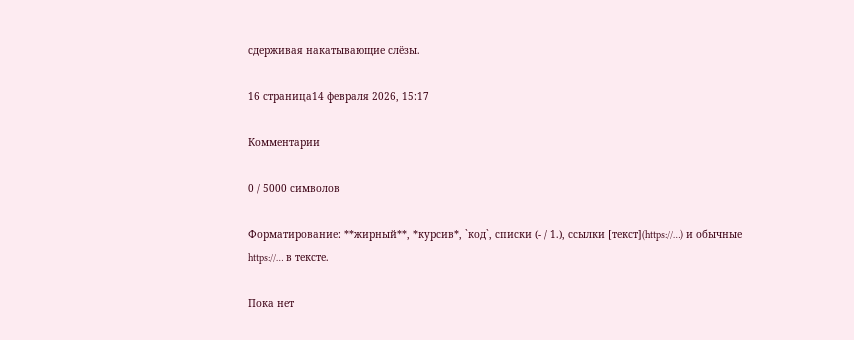сдерживая накатывающие слёзы.

16 страница14 февраля 2026, 15:17

Комментарии

0 / 5000 символов

Форматирование: **жирный**, *курсив*, `код`, списки (- / 1.), ссылки [текст](https://…) и обычные https://… в тексте.

Пока нет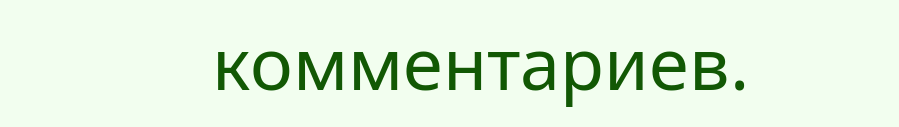комментариев.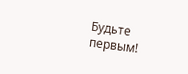Будьте первым!